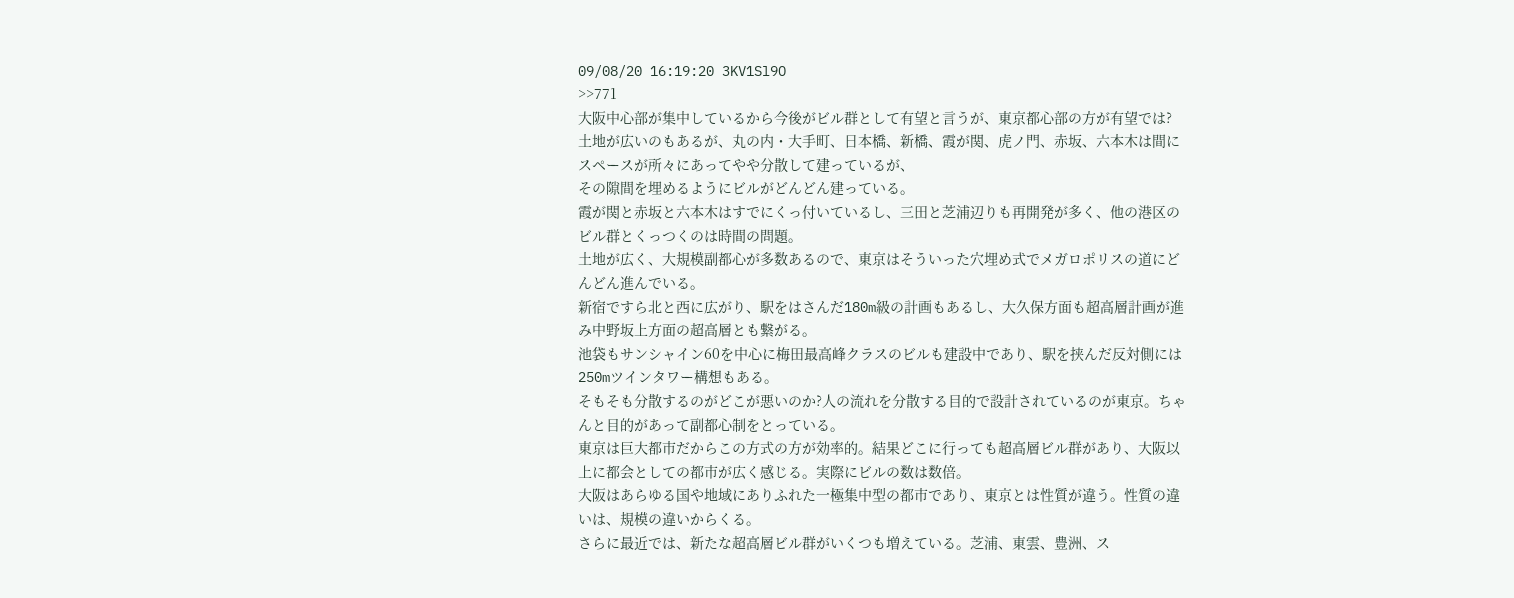09/08/20 16:19:20 3KV1Sl9O
>>771
大阪中心部が集中しているから今後がビル群として有望と言うが、東京都心部の方が有望では?
土地が広いのもあるが、丸の内・大手町、日本橋、新橋、霞が関、虎ノ門、赤坂、六本木は間にスペースが所々にあってやや分散して建っているが、
その隙間を埋めるようにビルがどんどん建っている。
霞が関と赤坂と六本木はすでにくっ付いているし、三田と芝浦辺りも再開発が多く、他の港区のビル群とくっつくのは時間の問題。
土地が広く、大規模副都心が多数あるので、東京はそういった穴埋め式でメガロポリスの道にどんどん進んでいる。
新宿ですら北と西に広がり、駅をはさんだ180m級の計画もあるし、大久保方面も超高層計画が進み中野坂上方面の超高層とも繋がる。
池袋もサンシャイン60を中心に梅田最高峰クラスのビルも建設中であり、駅を挟んだ反対側には250mツインタワー構想もある。
そもそも分散するのがどこが悪いのか?人の流れを分散する目的で設計されているのが東京。ちゃんと目的があって副都心制をとっている。
東京は巨大都市だからこの方式の方が効率的。結果どこに行っても超高層ビル群があり、大阪以上に都会としての都市が広く感じる。実際にビルの数は数倍。
大阪はあらゆる国や地域にありふれた一極集中型の都市であり、東京とは性質が違う。性質の違いは、規模の違いからくる。
さらに最近では、新たな超高層ビル群がいくつも増えている。芝浦、東雲、豊洲、ス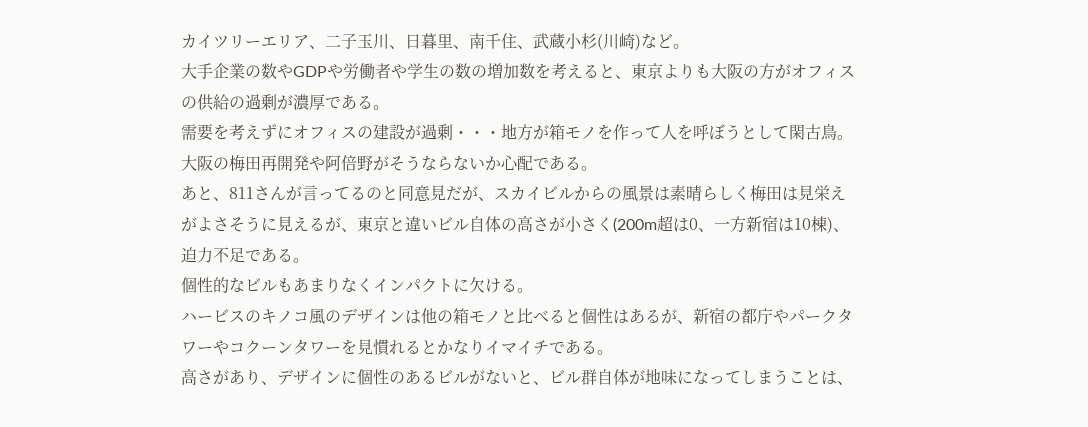カイツリーエリア、二子玉川、日暮里、南千住、武蔵小杉(川崎)など。
大手企業の数やGDPや労働者や学生の数の増加数を考えると、東京よりも大阪の方がオフィスの供給の過剰が濃厚である。
需要を考えずにオフィスの建設が過剰・・・地方が箱モノを作って人を呼ぼうとして閑古鳥。大阪の梅田再開発や阿倍野がそうならないか心配である。
あと、811さんが言ってるのと同意見だが、スカイビルからの風景は素晴らしく梅田は見栄えがよさそうに見えるが、東京と違いビル自体の高さが小さく(200m超は0、一方新宿は10棟)、迫力不足である。
個性的なビルもあまりなくインパクトに欠ける。
ハービスのキノコ風のデザインは他の箱モノと比べると個性はあるが、新宿の都庁やパークタワーやコクーンタワーを見慣れるとかなりイマイチである。
高さがあり、デザインに個性のあるビルがないと、ビル群自体が地味になってしまうことは、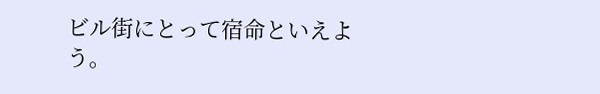ビル街にとって宿命といえよう。